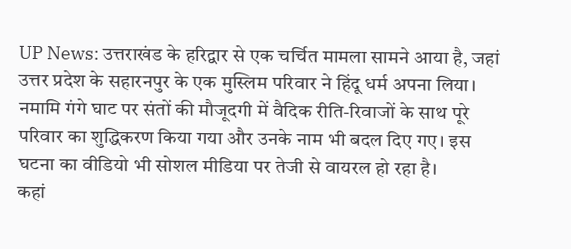UP News: उत्तराखंड के हरिद्वार से एक चर्चित मामला सामने आया है, जहां उत्तर प्रदेश के सहारनपुर के एक मुस्लिम परिवार ने हिंदू धर्म अपना लिया। नमामि गंगे घाट पर संतों की मौजूदगी में वैदिक रीति-रिवाजों के साथ पूरे परिवार का शुद्धिकरण किया गया और उनके नाम भी बदल दिए गए। इस घटना का वीडियो भी सोशल मीडिया पर तेजी से वायरल हो रहा है।
कहां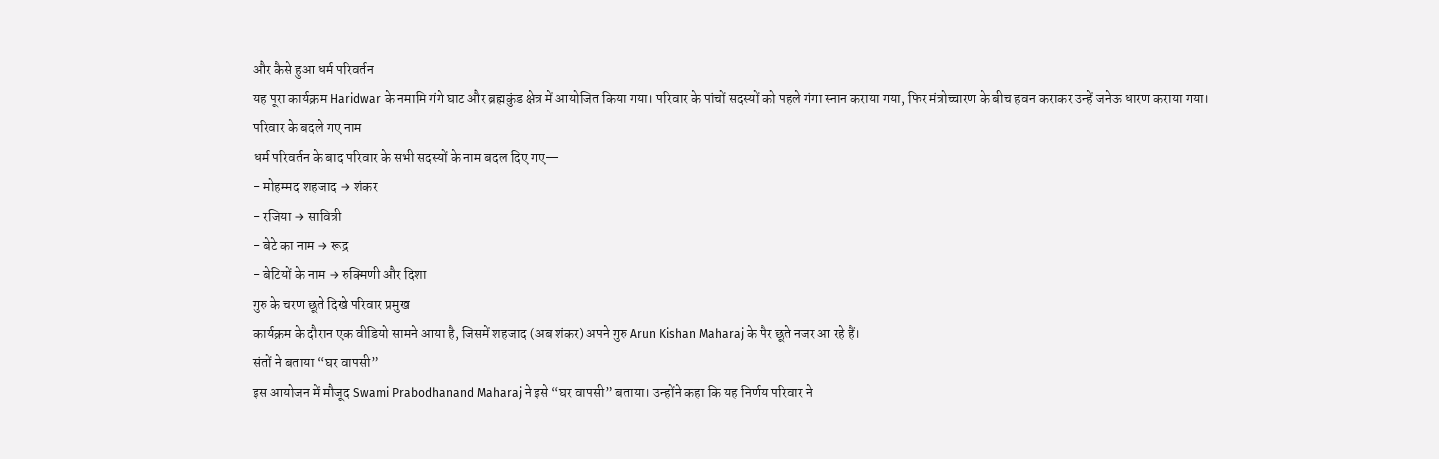और कैसे हुआ धर्म परिवर्तन
यह पूरा कार्यक्रम Haridwar के नमामि गंगे घाट और ब्रह्मकुंड क्षेत्र में आयोजित किया गया। परिवार के पांचों सदस्यों को पहले गंगा स्नान कराया गया, फिर मंत्रोच्चारण के बीच हवन कराकर उन्हें जनेऊ धारण कराया गया।
परिवार के बदले गए नाम
धर्म परिवर्तन के बाद परिवार के सभी सदस्यों के नाम बदल दिए गए—
- मोहम्मद शहजाद → शंकर
- रजिया → सावित्री
- बेटे का नाम → रूद्र
- बेटियों के नाम → रुक्मिणी और दिशा
गुरु के चरण छूते दिखे परिवार प्रमुख
कार्यक्रम के दौरान एक वीडियो सामने आया है, जिसमें शहजाद (अब शंकर) अपने गुरु Arun Kishan Maharaj के पैर छूते नजर आ रहे हैं।
संतों ने बताया “घर वापसी”
इस आयोजन में मौजूद Swami Prabodhanand Maharaj ने इसे “घर वापसी” बताया। उन्होंने कहा कि यह निर्णय परिवार ने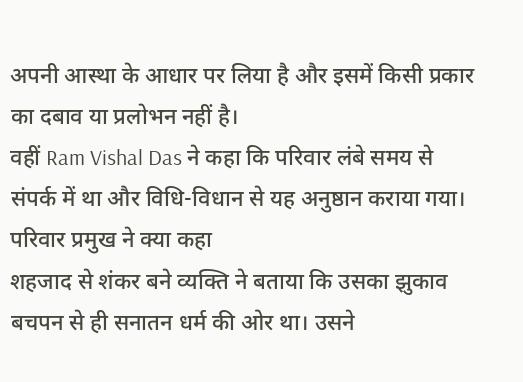अपनी आस्था के आधार पर लिया है और इसमें किसी प्रकार का दबाव या प्रलोभन नहीं है।
वहीं Ram Vishal Das ने कहा कि परिवार लंबे समय से संपर्क में था और विधि-विधान से यह अनुष्ठान कराया गया।
परिवार प्रमुख ने क्या कहा
शहजाद से शंकर बने व्यक्ति ने बताया कि उसका झुकाव बचपन से ही सनातन धर्म की ओर था। उसने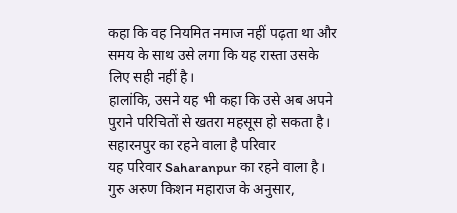कहा कि वह नियमित नमाज नहीं पढ़ता था और समय के साथ उसे लगा कि यह रास्ता उसके लिए सही नहीं है।
हालांकि, उसने यह भी कहा कि उसे अब अपने पुराने परिचितों से खतरा महसूस हो सकता है।
सहारनपुर का रहने वाला है परिवार
यह परिवार Saharanpur का रहने वाला है। गुरु अरुण किशन महाराज के अनुसार,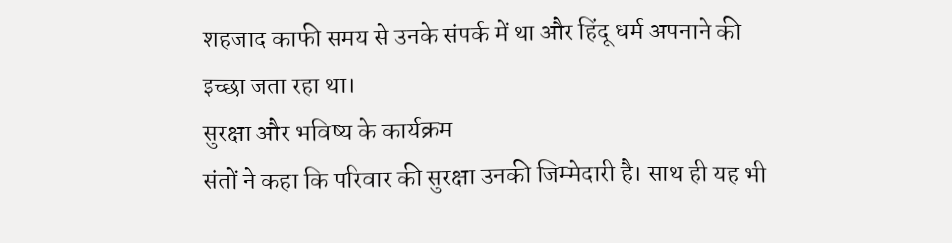शहजाद काफी समय से उनके संपर्क में था और हिंदू धर्म अपनाने की इच्छा जता रहा था।
सुरक्षा और भविष्य के कार्यक्रम
संतों ने कहा कि परिवार की सुरक्षा उनकी जिम्मेदारी है। साथ ही यह भी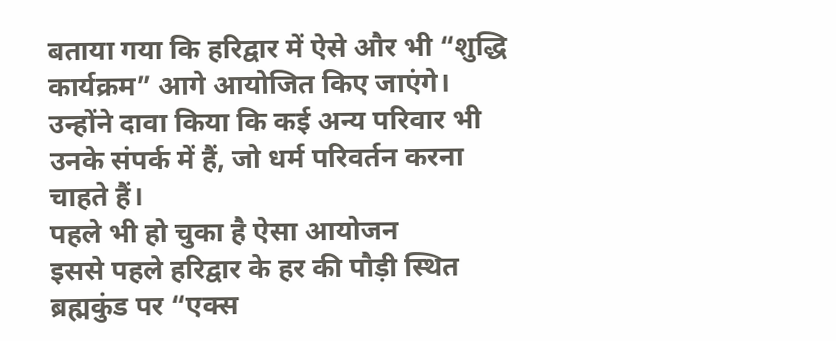बताया गया कि हरिद्वार में ऐसे और भी “शुद्धि कार्यक्रम” आगे आयोजित किए जाएंगे।
उन्होंने दावा किया कि कई अन्य परिवार भी उनके संपर्क में हैं, जो धर्म परिवर्तन करना चाहते हैं।
पहले भी हो चुका है ऐसा आयोजन
इससे पहले हरिद्वार के हर की पौड़ी स्थित ब्रह्मकुंड पर “एक्स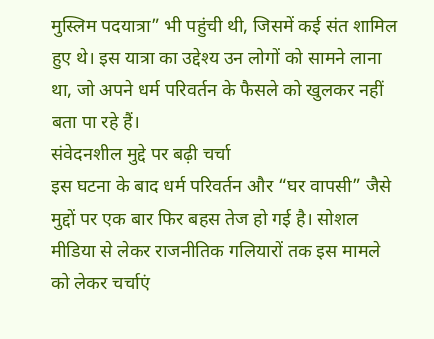मुस्लिम पदयात्रा” भी पहुंची थी, जिसमें कई संत शामिल हुए थे। इस यात्रा का उद्देश्य उन लोगों को सामने लाना था, जो अपने धर्म परिवर्तन के फैसले को खुलकर नहीं बता पा रहे हैं।
संवेदनशील मुद्दे पर बढ़ी चर्चा
इस घटना के बाद धर्म परिवर्तन और “घर वापसी” जैसे मुद्दों पर एक बार फिर बहस तेज हो गई है। सोशल मीडिया से लेकर राजनीतिक गलियारों तक इस मामले को लेकर चर्चाएं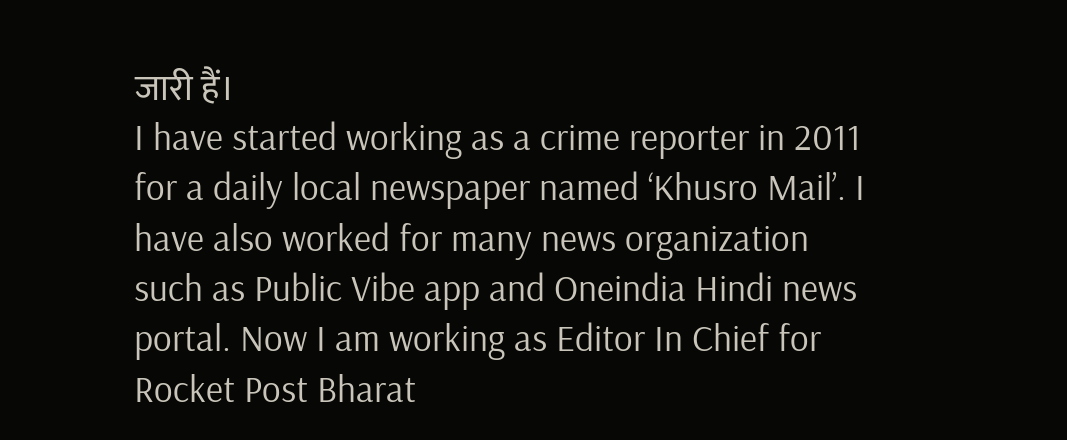जारी हैं।
I have started working as a crime reporter in 2011 for a daily local newspaper named ‘Khusro Mail’. I have also worked for many news organization such as Public Vibe app and Oneindia Hindi news portal. Now I am working as Editor In Chief for Rocket Post Bharat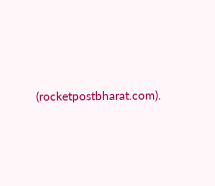(rocketpostbharat.com).